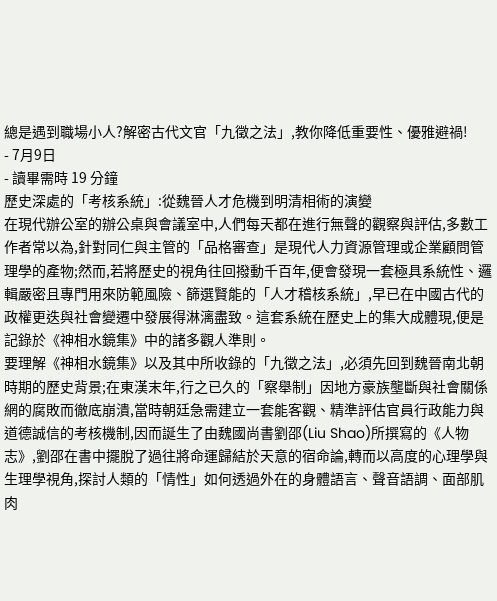總是遇到職場小人?解密古代文官「九徵之法」,教你降低重要性、優雅避禍!
- 7月9日
- 讀畢需時 19 分鐘
歷史深處的「考核系統」:從魏晉人才危機到明清相術的演變
在現代辦公室的辦公桌與會議室中,人們每天都在進行無聲的觀察與評估,多數工作者常以為,針對同仁與主管的「品格審查」是現代人力資源管理或企業顧問管理學的產物;然而,若將歷史的視角往回撥動千百年,便會發現一套極具系統性、邏輯嚴密且專門用來防範風險、篩選賢能的「人才稽核系統」,早已在中國古代的政權更迭與社會變遷中發展得淋漓盡致。這套系統在歷史上的集大成體現,便是記錄於《神相水鏡集》中的諸多觀人準則。
要理解《神相水鏡集》以及其中所收錄的「九徵之法」,必須先回到魏晉南北朝時期的歷史背景;在東漢末年,行之已久的「察舉制」因地方豪族壟斷與社會關係網的腐敗而徹底崩潰,當時朝廷急需建立一套能客觀、精準評估官員行政能力與道德誠信的考核機制,因而誕生了由魏國尚書劉邵(Liu Shao)所撰寫的《人物志》,劉邵在書中擺脫了過往將命運歸結於天意的宿命論,轉而以高度的心理學與生理學視角,探討人類的「情性」如何透過外在的身體語言、聲音語調、面部肌肉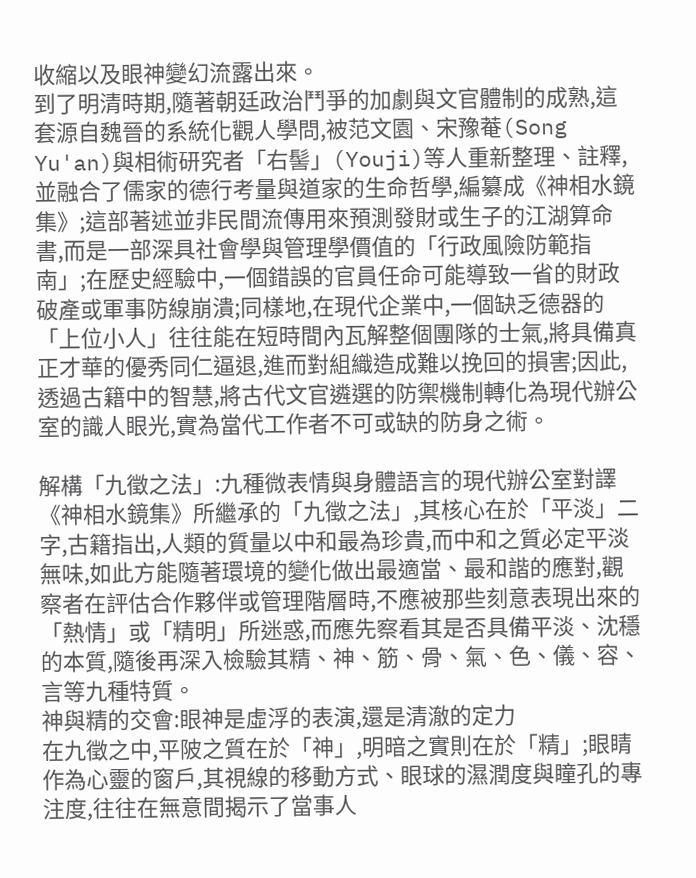收縮以及眼神變幻流露出來。
到了明清時期,隨著朝廷政治鬥爭的加劇與文官體制的成熟,這套源自魏晉的系統化觀人學問,被范文園、宋豫菴(Song Yu'an)與相術研究者「右髻」(Youji)等人重新整理、註釋,並融合了儒家的德行考量與道家的生命哲學,編纂成《神相水鏡集》;這部著述並非民間流傳用來預測發財或生子的江湖算命書,而是一部深具社會學與管理學價值的「行政風險防範指南」;在歷史經驗中,一個錯誤的官員任命可能導致一省的財政破產或軍事防線崩潰;同樣地,在現代企業中,一個缺乏德器的「上位小人」往往能在短時間內瓦解整個團隊的士氣,將具備真正才華的優秀同仁逼退,進而對組織造成難以挽回的損害;因此,透過古籍中的智慧,將古代文官遴選的防禦機制轉化為現代辦公室的識人眼光,實為當代工作者不可或缺的防身之術。

解構「九徵之法」:九種微表情與身體語言的現代辦公室對譯
《神相水鏡集》所繼承的「九徵之法」,其核心在於「平淡」二字,古籍指出,人類的質量以中和最為珍貴,而中和之質必定平淡無味,如此方能隨著環境的變化做出最適當、最和諧的應對,觀察者在評估合作夥伴或管理階層時,不應被那些刻意表現出來的「熱情」或「精明」所迷惑,而應先察看其是否具備平淡、沈穩的本質,隨後再深入檢驗其精、神、筋、骨、氣、色、儀、容、言等九種特質。
神與精的交會:眼神是虛浮的表演,還是清澈的定力
在九徵之中,平陂之質在於「神」,明暗之實則在於「精」;眼睛作為心靈的窗戶,其視線的移動方式、眼球的濕潤度與瞳孔的專注度,往往在無意間揭示了當事人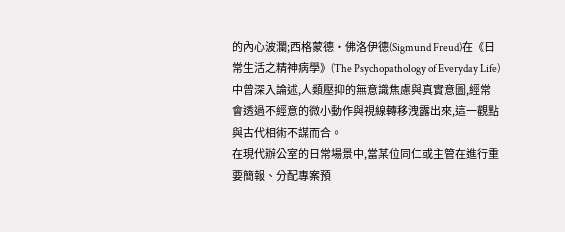的內心波瀾;西格蒙德・佛洛伊德(Sigmund Freud)在《日常生活之精神病學》(The Psychopathology of Everyday Life)中曾深入論述,人類壓抑的無意識焦慮與真實意圖,經常會透過不經意的微小動作與視線轉移洩露出來,這一觀點與古代相術不謀而合。
在現代辦公室的日常場景中,當某位同仁或主管在進行重要簡報、分配專案預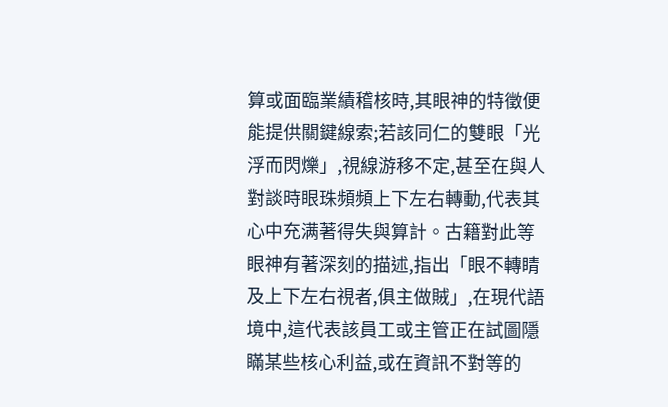算或面臨業績稽核時,其眼神的特徵便能提供關鍵線索;若該同仁的雙眼「光浮而閃爍」,視線游移不定,甚至在與人對談時眼珠頻頻上下左右轉動,代表其心中充满著得失與算計。古籍對此等眼神有著深刻的描述,指出「眼不轉睛及上下左右視者,俱主做賊」,在現代語境中,這代表該員工或主管正在試圖隱瞞某些核心利益,或在資訊不對等的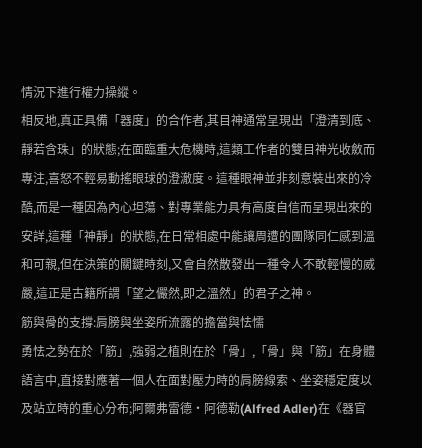情況下進行權力操縱。
相反地,真正具備「器度」的合作者,其目神通常呈現出「澄清到底、靜若含珠」的狀態;在面臨重大危機時,這類工作者的雙目神光收斂而專注,喜怒不輕易動搖眼球的澄澈度。這種眼神並非刻意裝出來的冷酷,而是一種因為內心坦蕩、對專業能力具有高度自信而呈現出來的安詳,這種「神靜」的狀態,在日常相處中能讓周遭的團隊同仁感到溫和可親,但在決策的關鍵時刻,又會自然散發出一種令人不敢輕慢的威嚴,這正是古籍所謂「望之儼然,即之溫然」的君子之神。
筋與骨的支撐:肩膀與坐姿所流露的擔當與怯懦
勇怯之勢在於「筋」,強弱之植則在於「骨」,「骨」與「筋」在身體語言中,直接對應著一個人在面對壓力時的肩膀線索、坐姿穩定度以及站立時的重心分布;阿爾弗雷德・阿德勒(Alfred Adler)在《器官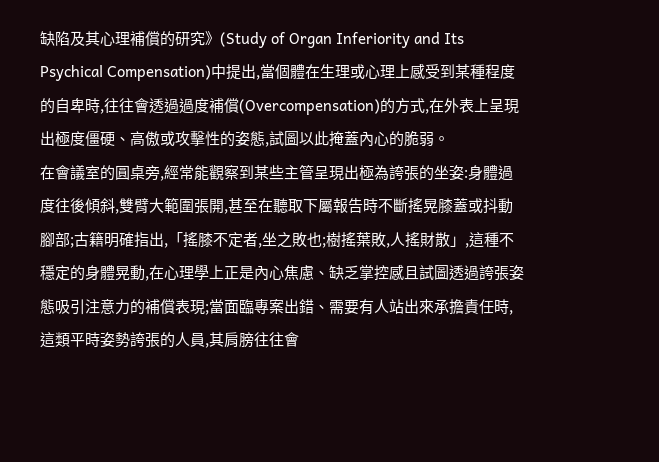缺陷及其心理補償的研究》(Study of Organ Inferiority and Its Psychical Compensation)中提出,當個體在生理或心理上感受到某種程度的自卑時,往往會透過過度補償(Overcompensation)的方式,在外表上呈現出極度僵硬、高傲或攻擊性的姿態,試圖以此掩蓋內心的脆弱。
在會議室的圓桌旁,經常能觀察到某些主管呈現出極為誇張的坐姿:身體過度往後傾斜,雙臂大範圍張開,甚至在聽取下屬報告時不斷搖晃膝蓋或抖動腳部;古籍明確指出,「搖膝不定者,坐之敗也;樹搖葉敗,人搖財散」,這種不穩定的身體晃動,在心理學上正是內心焦慮、缺乏掌控感且試圖透過誇張姿態吸引注意力的補償表現;當面臨專案出錯、需要有人站出來承擔責任時,這類平時姿勢誇張的人員,其肩膀往往會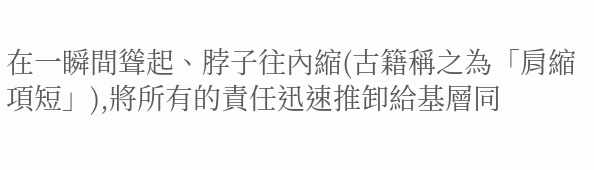在一瞬間聳起、脖子往內縮(古籍稱之為「肩縮項短」),將所有的責任迅速推卸給基層同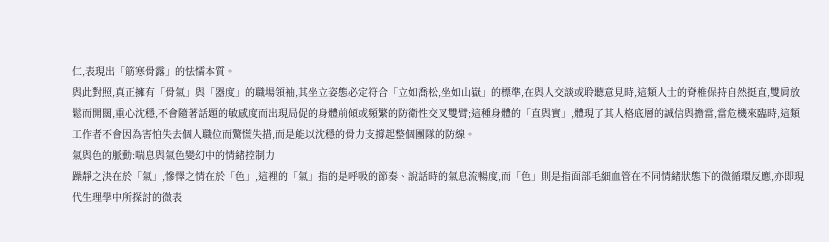仁,表現出「筋寒骨露」的怯懦本質。
與此對照,真正擁有「骨氣」與「器度」的職場領袖,其坐立姿態必定符合「立如喬松,坐如山嶽」的標準,在與人交談或聆聽意見時,這類人士的脊椎保持自然挺直,雙肩放鬆而開闊,重心沈穩,不會隨著話題的敏感度而出現局促的身體前傾或頻繁的防衛性交叉雙臂;這種身體的「直與實」,體現了其人格底層的誠信與擔當,當危機來臨時,這類工作者不會因為害怕失去個人職位而驚慌失措,而是能以沈穩的骨力支撐起整個團隊的防線。
氣與色的脈動:喘息與氣色變幻中的情緒控制力
躁靜之決在於「氣」,慘懌之情在於「色」,這裡的「氣」指的是呼吸的節奏、說話時的氣息流暢度,而「色」則是指面部毛細血管在不同情緒狀態下的微循環反應,亦即現代生理學中所探討的微表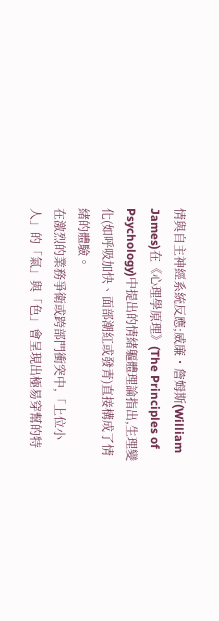情與自主神經系統反應;威廉・詹姆斯(William James)在《心理學原理》(The Principles of Psychology)中提出的情緒軀體理論指出,生理變化(如呼吸加快、面部潮紅或發青)直接構成了情緒的體驗。
在激烈的業務爭衛或跨部門衝突中,「上位小人」的「氣」與「色」會呈現出極易穿幫的特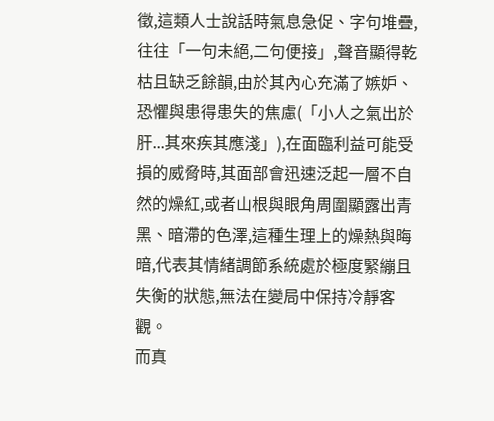徵,這類人士說話時氣息急促、字句堆疊,往往「一句未絕,二句便接」,聲音顯得乾枯且缺乏餘韻,由於其內心充滿了嫉妒、恐懼與患得患失的焦慮(「小人之氣出於肝...其來疾其應淺」),在面臨利益可能受損的威脅時,其面部會迅速泛起一層不自然的燥紅,或者山根與眼角周圍顯露出青黑、暗滯的色澤,這種生理上的燥熱與晦暗,代表其情緒調節系統處於極度緊繃且失衡的狀態,無法在變局中保持冷靜客觀。
而真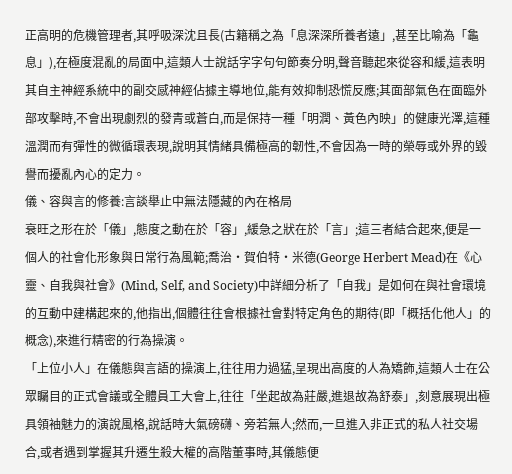正高明的危機管理者,其呼吸深沈且長(古籍稱之為「息深深所養者遠」,甚至比喻為「龜息」),在極度混亂的局面中,這類人士說話字字句句節奏分明,聲音聽起來從容和緩,這表明其自主神經系統中的副交感神經佔據主導地位,能有效抑制恐慌反應;其面部氣色在面臨外部攻擊時,不會出現劇烈的發青或蒼白,而是保持一種「明潤、黃色內映」的健康光澤,這種溫潤而有彈性的微循環表現,說明其情緒具備極高的韌性,不會因為一時的榮辱或外界的毀譽而擾亂內心的定力。
儀、容與言的修養:言談舉止中無法隱藏的內在格局
衰旺之形在於「儀」,態度之動在於「容」,緩急之狀在於「言」;這三者結合起來,便是一個人的社會化形象與日常行為風範;喬治・賀伯特・米德(George Herbert Mead)在《心靈、自我與社會》(Mind, Self, and Society)中詳細分析了「自我」是如何在與社會環境的互動中建構起來的,他指出,個體往往會根據社會對特定角色的期待(即「概括化他人」的概念),來進行精密的行為操演。
「上位小人」在儀態與言語的操演上,往往用力過猛,呈現出高度的人為矯飾,這類人士在公眾矚目的正式會議或全體員工大會上,往往「坐起故為莊嚴,進退故為舒泰」,刻意展現出極具領袖魅力的演說風格,說話時大氣磅礴、旁若無人;然而,一旦進入非正式的私人社交場合,或者遇到掌握其升遷生殺大權的高階董事時,其儀態便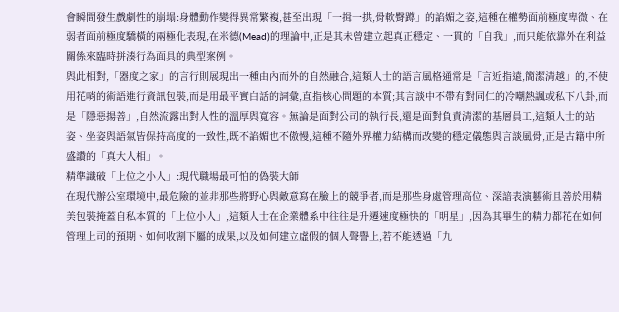會瞬間發生戲劇性的崩塌:身體動作變得異常繁複,甚至出現「一揖一拱,骨軟臀蹲」的諂媚之姿,這種在權勢面前極度卑微、在弱者面前極度驕橫的兩極化表現,在米德(Mead)的理論中,正是其未曾建立起真正穩定、一貫的「自我」,而只能依靠外在利益關係來臨時拼湊行為面具的典型案例。
與此相對,「器度之家」的言行則展現出一種由內而外的自然融合,這類人士的語言風格通常是「言近指遠,簡潔清越」的,不使用花哨的術語進行資訊包裝,而是用最平實白話的詞彙,直指核心問題的本質;其言談中不帶有對同仁的冷嘲熱諷或私下八卦,而是「隱惡揚善」,自然流露出對人性的溫厚與寬容。無論是面對公司的執行長,還是面對負責清潔的基層員工,這類人士的站姿、坐姿與語氣皆保持高度的一致性,既不諂媚也不傲慢,這種不隨外界權力結構而改變的穩定儀態與言談風骨,正是古籍中所盛讚的「真大人相」。
精準識破「上位之小人」:現代職場最可怕的偽裝大師
在現代辦公室環境中,最危險的並非那些將野心與敵意寫在臉上的競爭者,而是那些身處管理高位、深諳表演藝術且善於用精美包裝掩蓋自私本質的「上位小人」,這類人士在企業體系中往往是升遷速度極快的「明星」,因為其畢生的精力都花在如何管理上司的預期、如何收割下屬的成果,以及如何建立虛假的個人聲譽上,若不能透過「九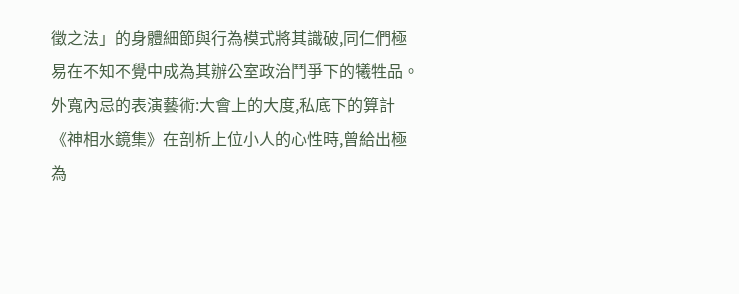徵之法」的身體細節與行為模式將其識破,同仁們極易在不知不覺中成為其辦公室政治鬥爭下的犧牲品。
外寬內忌的表演藝術:大會上的大度,私底下的算計
《神相水鏡集》在剖析上位小人的心性時,曾給出極為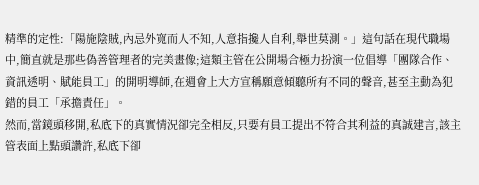精準的定性:「陽施陰賊,內忌外寬而人不知,人意指攙人自利,舉世莫測。」這句話在現代職場中,簡直就是那些偽善管理者的完美畫像;這類主管在公開場合極力扮演一位倡導「團隊合作、資訊透明、賦能員工」的開明導師,在週會上大方宣稱願意傾聽所有不同的聲音,甚至主動為犯錯的員工「承擔責任」。
然而,當鏡頭移開,私底下的真實情況卻完全相反,只要有員工提出不符合其利益的真誠建言,該主管表面上點頭讚許,私底下卻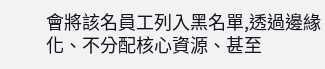會將該名員工列入黑名單,透過邊緣化、不分配核心資源、甚至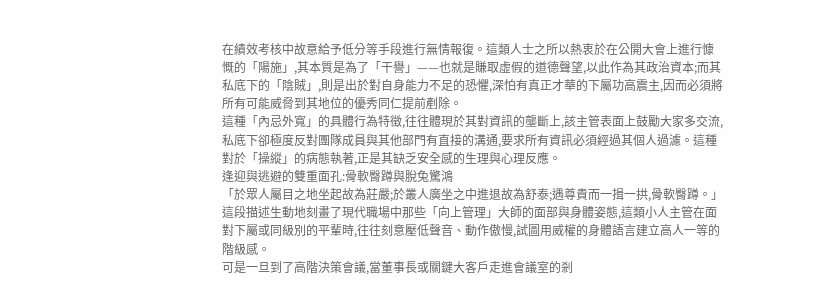在績效考核中故意給予低分等手段進行無情報復。這類人士之所以熱衷於在公開大會上進行慷慨的「陽施」,其本質是為了「干譽」——也就是賺取虛假的道德聲望,以此作為其政治資本;而其私底下的「陰賊」,則是出於對自身能力不足的恐懼,深怕有真正才華的下屬功高震主,因而必須將所有可能威脅到其地位的優秀同仁提前剷除。
這種「內忌外寬」的具體行為特徵,往往體現於其對資訊的壟斷上,該主管表面上鼓勵大家多交流,私底下卻極度反對團隊成員與其他部門有直接的溝通,要求所有資訊必須經過其個人過濾。這種對於「操縱」的病態執著,正是其缺乏安全感的生理與心理反應。
逢迎與逃避的雙重面孔:骨軟臀蹲與脫兔驚鴻
「於眾人屬目之地坐起故為莊嚴;於叢人廣坐之中進退故為舒泰;遇尊貴而一揖一拱,骨軟臀蹲。」這段描述生動地刻畫了現代職場中那些「向上管理」大師的面部與身體姿態,這類小人主管在面對下屬或同級別的平輩時,往往刻意壓低聲音、動作傲慢,試圖用威權的身體語言建立高人一等的階級感。
可是一旦到了高階決策會議,當董事長或關鍵大客戶走進會議室的剎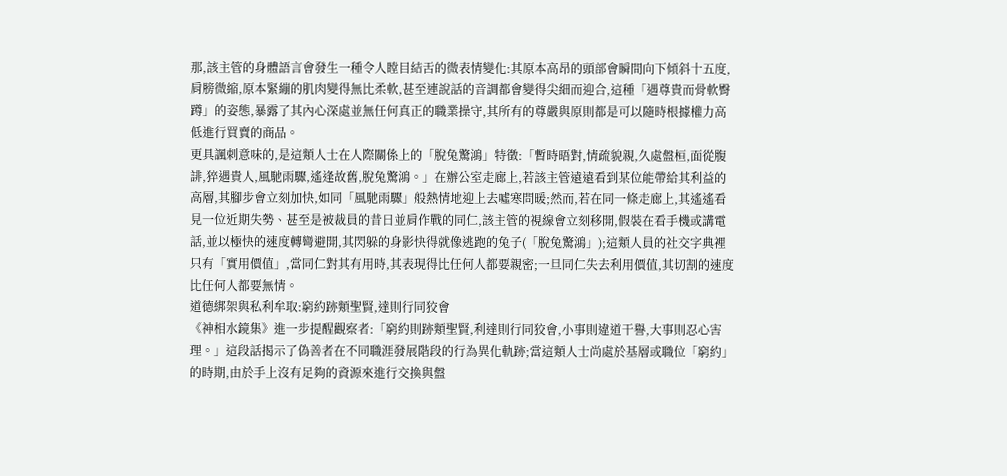那,該主管的身體語言會發生一種令人瞠目結舌的微表情變化:其原本高昂的頭部會瞬間向下傾斜十五度,肩膀微縮,原本緊繃的肌肉變得無比柔軟,甚至連說話的音調都會變得尖細而迎合,這種「遇尊貴而骨軟臀蹲」的姿態,暴露了其內心深處並無任何真正的職業操守,其所有的尊嚴與原則都是可以隨時根據權力高低進行買賣的商品。
更具諷刺意味的,是這類人士在人際關係上的「脫兔驚鴻」特徵:「暫時晤對,情疏貌親,久處盤桓,面從腹誹,猝遇貴人,風馳雨驟,遙逢故舊,脫兔驚鴻。」在辦公室走廊上,若該主管遠遠看到某位能帶給其利益的高層,其腳步會立刻加快,如同「風馳雨驟」般熱情地迎上去噓寒問暖;然而,若在同一條走廊上,其遙遙看見一位近期失勢、甚至是被裁員的昔日並肩作戰的同仁,該主管的視線會立刻移開,假裝在看手機或講電話,並以極快的速度轉彎避開,其閃躲的身影快得就像逃跑的兔子(「脫兔驚鴻」);這類人員的社交字典裡只有「實用價值」,當同仁對其有用時,其表現得比任何人都要親密;一旦同仁失去利用價值,其切割的速度比任何人都要無情。
道德綁架與私利牟取:窮約跡類聖賢,達則行同狡會
《神相水鏡集》進一步提醒觀察者:「窮約則跡類聖賢,利達則行同狡會,小事則違道干譽,大事則忍心害理。」這段話揭示了偽善者在不同職涯發展階段的行為異化軌跡;當這類人士尚處於基層或職位「窮約」的時期,由於手上沒有足夠的資源來進行交換與盤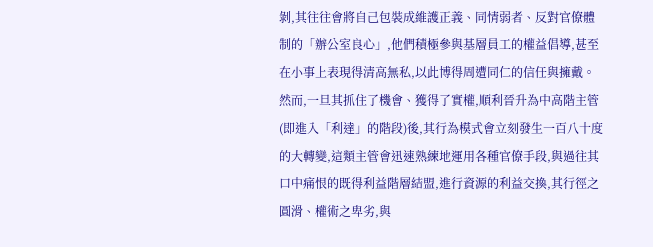剝,其往往會將自己包裝成維護正義、同情弱者、反對官僚體制的「辦公室良心」,他們積極參與基層員工的權益倡導,甚至在小事上表現得清高無私,以此博得周遭同仁的信任與擁戴。
然而,一旦其抓住了機會、獲得了實權,順利晉升為中高階主管(即進入「利達」的階段)後,其行為模式會立刻發生一百八十度的大轉變,這類主管會迅速熟練地運用各種官僚手段,與過往其口中痛恨的既得利益階層結盟,進行資源的利益交換,其行徑之圓滑、權術之卑劣,與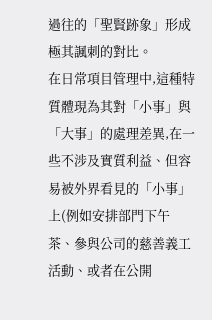過往的「聖賢跡象」形成極其諷刺的對比。
在日常項目管理中,這種特質體現為其對「小事」與「大事」的處理差異,在一些不涉及實質利益、但容易被外界看見的「小事」上(例如安排部門下午茶、參與公司的慈善義工活動、或者在公開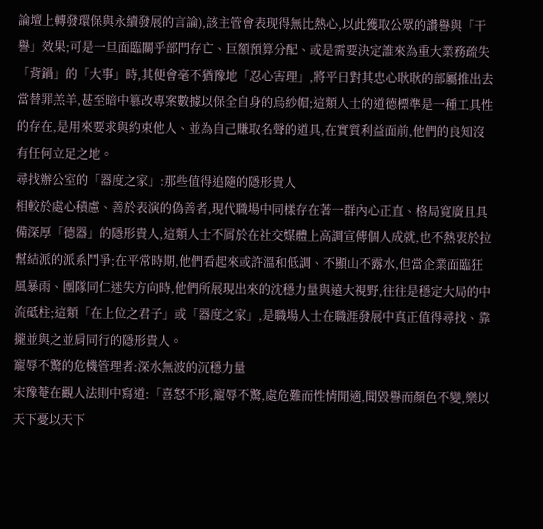論壇上轉發環保與永續發展的言論),該主管會表现得無比熱心,以此獲取公眾的讚譽與「干譽」效果;可是一旦面臨關乎部門存亡、巨額預算分配、或是需要決定誰來為重大業務疏失「背鍋」的「大事」時,其便會毫不猶豫地「忍心害理」,將平日對其忠心耿耿的部屬推出去當替罪羔羊,甚至暗中篡改專案數據以保全自身的烏紗帽;這類人士的道德標準是一種工具性的存在,是用來要求與約束他人、並為自己賺取名聲的道具,在實質利益面前,他們的良知沒有任何立足之地。
尋找辦公室的「器度之家」:那些值得追隨的隱形貴人
相較於處心積慮、善於表演的偽善者,現代職場中同樣存在著一群內心正直、格局寬廣且具備深厚「德器」的隱形貴人,這類人士不屑於在社交媒體上高調宣傳個人成就,也不熱衷於拉幫結派的派系鬥爭;在平常時期,他們看起來或許溫和低調、不顯山不露水,但當企業面臨狂風暴雨、團隊同仁迷失方向時,他們所展現出來的沈穩力量與遠大視野,往往是穩定大局的中流砥柱;這類「在上位之君子」或「器度之家」,是職場人士在職涯發展中真正值得尋找、靠攏並與之並肩同行的隱形貴人。
寵辱不驚的危機管理者:深水無波的沉穩力量
宋豫菴在觀人法則中寫道:「喜怒不形,寵辱不驚,處危難而性情閒適,聞毀譽而顏色不變,樂以天下憂以天下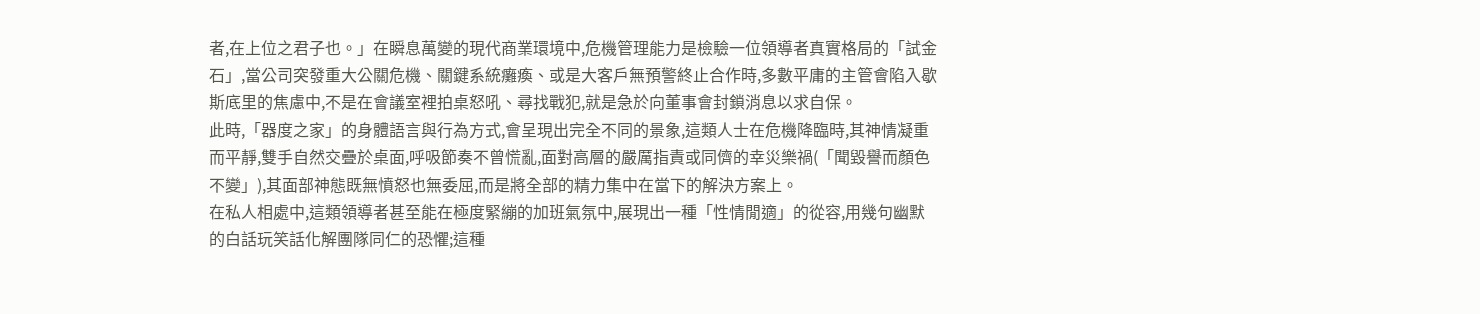者,在上位之君子也。」在瞬息萬變的現代商業環境中,危機管理能力是檢驗一位領導者真實格局的「試金石」,當公司突發重大公關危機、關鍵系統癱瘓、或是大客戶無預警終止合作時,多數平庸的主管會陷入歇斯底里的焦慮中,不是在會議室裡拍桌怒吼、尋找戰犯,就是急於向董事會封鎖消息以求自保。
此時,「器度之家」的身體語言與行為方式,會呈現出完全不同的景象,這類人士在危機降臨時,其神情凝重而平靜,雙手自然交疊於桌面,呼吸節奏不曾慌亂,面對高層的嚴厲指責或同儕的幸災樂禍(「聞毀譽而顏色不變」),其面部神態既無憤怒也無委屈,而是將全部的精力集中在當下的解決方案上。
在私人相處中,這類領導者甚至能在極度緊繃的加班氣氛中,展現出一種「性情閒適」的從容,用幾句幽默的白話玩笑話化解團隊同仁的恐懼;這種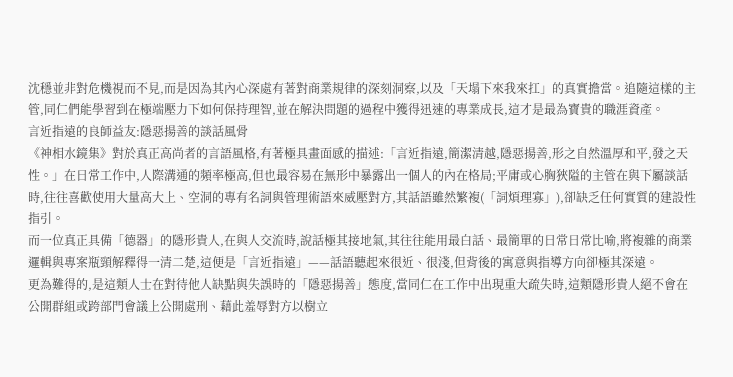沈穩並非對危機視而不見,而是因為其內心深處有著對商業規律的深刻洞察,以及「天塌下來我來扛」的真實擔當。追隨這樣的主管,同仁們能學習到在極端壓力下如何保持理智,並在解決問題的過程中獲得迅速的專業成長,這才是最為寶貴的職涯資產。
言近指遠的良師益友:隱惡揚善的談話風骨
《神相水鏡集》對於真正高尚者的言語風格,有著極具畫面感的描述:「言近指遠,簡潔清越,隱惡揚善,形之自然溫厚和平,發之天性。」在日常工作中,人際溝通的頻率極高,但也最容易在無形中暴露出一個人的內在格局;平庸或心胸狹隘的主管在與下屬談話時,往往喜歡使用大量高大上、空洞的專有名詞與管理術語來威壓對方,其話語雖然繁複(「詞煩理寡」),卻缺乏任何實質的建設性指引。
而一位真正具備「德器」的隱形貴人,在與人交流時,說話極其接地氣,其往往能用最白話、最簡單的日常日常比喻,將複雜的商業邏輯與專案瓶頸解釋得一清二楚,這便是「言近指遠」——話語聽起來很近、很淺,但背後的寓意與指導方向卻極其深遠。
更為難得的,是這類人士在對待他人缺點與失誤時的「隱惡揚善」態度,當同仁在工作中出現重大疏失時,這類隱形貴人絕不會在公開群組或跨部門會議上公開處刑、藉此羞辱對方以樹立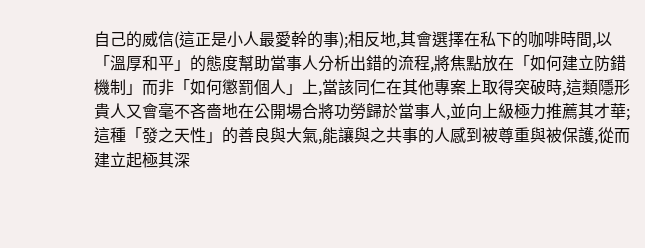自己的威信(這正是小人最愛幹的事);相反地,其會選擇在私下的咖啡時間,以「溫厚和平」的態度幫助當事人分析出錯的流程,將焦點放在「如何建立防錯機制」而非「如何懲罰個人」上,當該同仁在其他專案上取得突破時,這類隱形貴人又會毫不吝嗇地在公開場合將功勞歸於當事人,並向上級極力推薦其才華;這種「發之天性」的善良與大氣,能讓與之共事的人感到被尊重與被保護,從而建立起極其深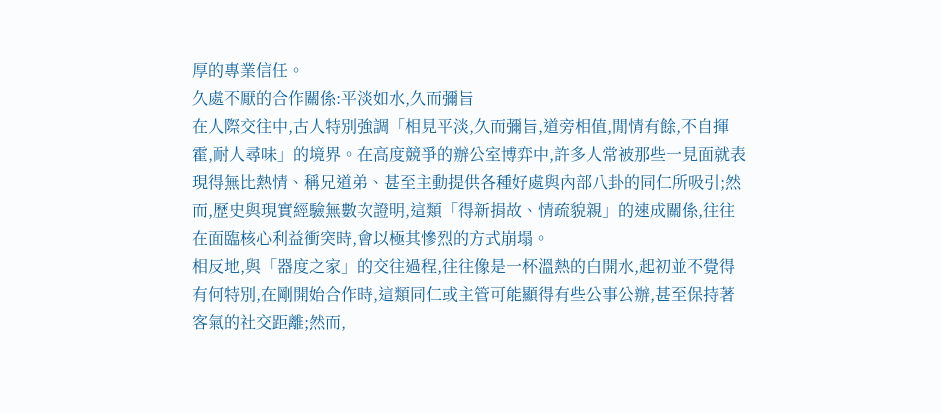厚的專業信任。
久處不厭的合作關係:平淡如水,久而彌旨
在人際交往中,古人特別強調「相見平淡,久而彌旨,道旁相值,閒情有餘,不自揮霍,耐人尋味」的境界。在高度競爭的辦公室博弈中,許多人常被那些一見面就表現得無比熱情、稱兄道弟、甚至主動提供各種好處與內部八卦的同仁所吸引;然而,歷史與現實經驗無數次證明,這類「得新捐故、情疏貌親」的速成關係,往往在面臨核心利益衝突時,會以極其慘烈的方式崩塌。
相反地,與「器度之家」的交往過程,往往像是一杯溫熱的白開水,起初並不覺得有何特別,在剛開始合作時,這類同仁或主管可能顯得有些公事公辦,甚至保持著客氣的社交距離;然而,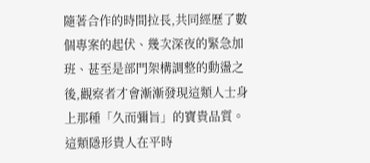隨著合作的時間拉長,共同經歷了數個專案的起伏、幾次深夜的緊急加班、甚至是部門架構調整的動盪之後,觀察者才會漸漸發現這類人士身上那種「久而彌旨」的寶貴品質。
這類隱形貴人在平時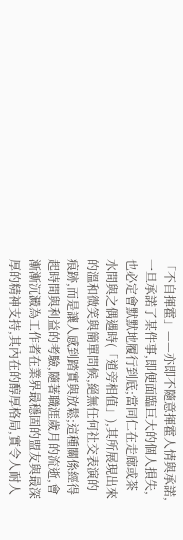「不自揮霍」——亦即不隨意揮霍人情與承諾,一旦承諾了某件事,即便面臨巨大的個人損失,也必定會默默地履行到底;當同仁在走廊或茶水間與之偶遇時(「道旁相值」),其所展現出來的溫和微笑與簡單問候,絕無任何社交表演的痕跡,而是讓人感到踏實與放鬆;這種關係經得起時間與利益的考驗,隨著職涯歲月的流逝,會漸漸沉澱為工作者在業界最穩固的盟友與最深厚的精神支持,其內在的醇厚格局,實令人耐人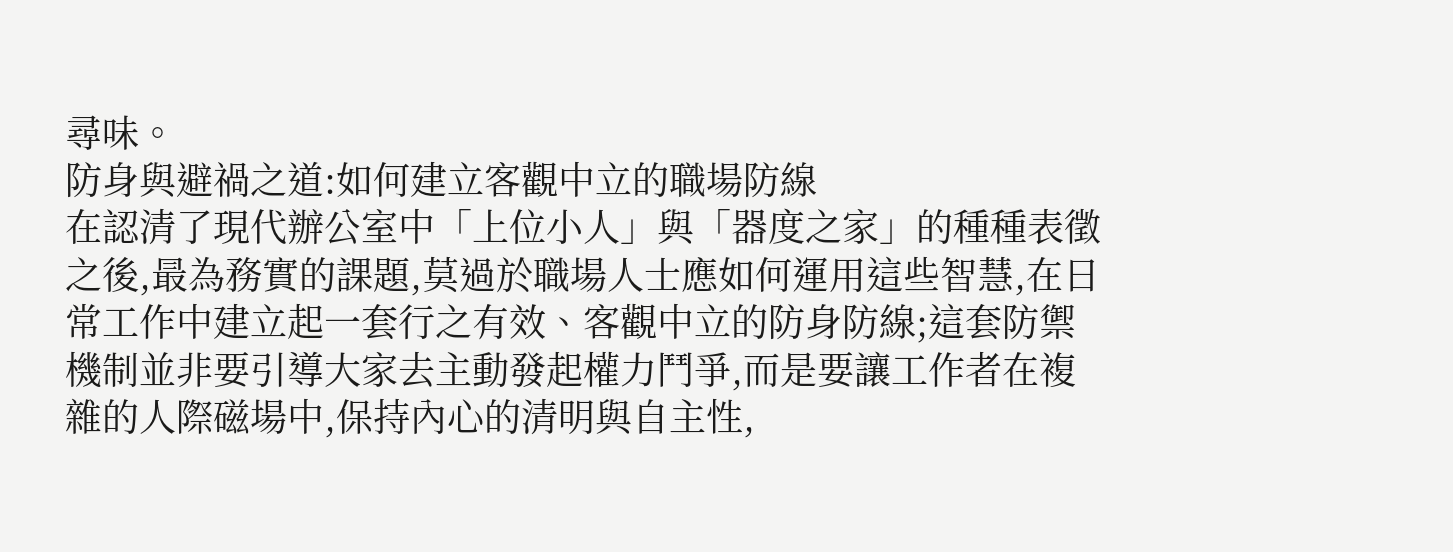尋味。
防身與避禍之道:如何建立客觀中立的職場防線
在認清了現代辦公室中「上位小人」與「器度之家」的種種表徵之後,最為務實的課題,莫過於職場人士應如何運用這些智慧,在日常工作中建立起一套行之有效、客觀中立的防身防線;這套防禦機制並非要引導大家去主動發起權力鬥爭,而是要讓工作者在複雜的人際磁場中,保持內心的清明與自主性,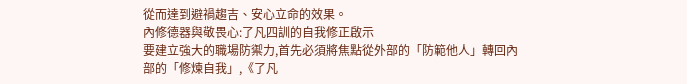從而達到避禍趨吉、安心立命的效果。
內修德器與敬畏心:了凡四訓的自我修正啟示
要建立強大的職場防禦力,首先必須將焦點從外部的「防範他人」轉回內部的「修煉自我」,《了凡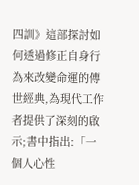四訓》這部探討如何透過修正自身行為來改變命運的傳世經典,為現代工作者提供了深刻的啟示;書中指出:「一個人心性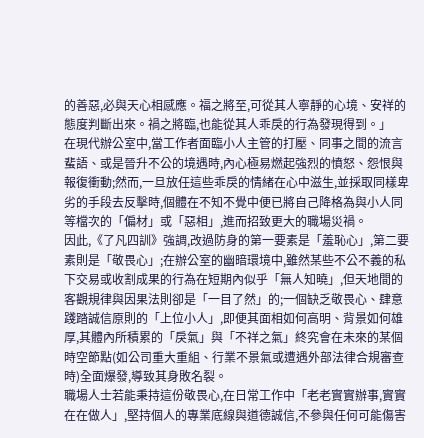的善惡,必與天心相感應。福之將至,可從其人寧靜的心境、安祥的態度判斷出來。禍之將臨,也能從其人乖戾的行為發現得到。」
在現代辦公室中,當工作者面臨小人主管的打壓、同事之間的流言蜚語、或是晉升不公的境遇時,內心極易燃起強烈的憤怒、怨恨與報復衝動;然而,一旦放任這些乖戾的情緒在心中滋生,並採取同樣卑劣的手段去反擊時,個體在不知不覺中便已將自己降格為與小人同等檔次的「偏材」或「惡相」,進而招致更大的職場災禍。
因此,《了凡四訓》強調,改過防身的第一要素是「羞恥心」,第二要素則是「敬畏心」;在辦公室的幽暗環境中,雖然某些不公不義的私下交易或收割成果的行為在短期內似乎「無人知曉」,但天地間的客觀規律與因果法則卻是「一目了然」的;一個缺乏敬畏心、肆意踐踏誠信原則的「上位小人」,即便其面相如何高明、背景如何雄厚,其體內所積累的「戾氣」與「不祥之氣」終究會在未來的某個時空節點(如公司重大重組、行業不景氣或遭遇外部法律合規審查時)全面爆發,導致其身敗名裂。
職場人士若能秉持這份敬畏心,在日常工作中「老老實實辦事,實實在在做人」,堅持個人的專業底線與道德誠信,不參與任何可能傷害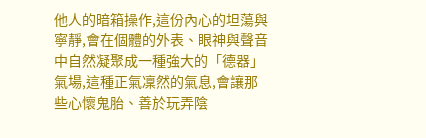他人的暗箱操作,這份內心的坦蕩與寧靜,會在個體的外表、眼神與聲音中自然凝聚成一種強大的「德器」氣場,這種正氣凜然的氣息,會讓那些心懷鬼胎、善於玩弄陰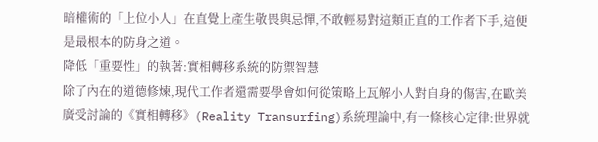暗權術的「上位小人」在直覺上產生敬畏與忌憚,不敢輕易對這類正直的工作者下手,這便是最根本的防身之道。
降低「重要性」的執著:實相轉移系統的防禦智慧
除了內在的道德修煉,現代工作者還需要學會如何從策略上瓦解小人對自身的傷害,在歐美廣受討論的《實相轉移》(Reality Transurfing)系統理論中,有一條核心定律:世界就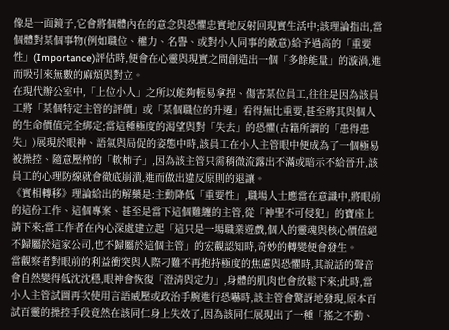像是一面鏡子,它會將個體內在的意念與恐懼忠實地反射回現實生活中;該理論指出,當個體對某個事物(例如職位、權力、名譽、或對小人同事的敵意)給予過高的「重要性」(Importance)評估時,便會在心靈與現實之間創造出一個「多餘能量」的漩渦,進而吸引來無數的麻煩與對立。
在現代辦公室中,「上位小人」之所以能夠輕易拿捏、傷害某位員工,往往是因為該員工將「某個特定主管的評價」或「某個職位的升遷」看得無比重要,甚至將其與個人的生命價值完全綁定;當這種極度的渴望與對「失去」的恐懼(古籍所謂的「患得患失」)展現於眼神、語氣與局促的姿態中時,該員工在小人主管眼中便成為了一個極易被操控、隨意壓榨的「軟柿子」,因為該主管只需稍微流露出不滿或暗示不給晉升,該員工的心理防線就會徹底崩潰,進而做出違反原則的退讓。
《實相轉移》理論給出的解藥是:主動降低「重要性」,職場人士應當在意識中,將眼前的這份工作、這個專案、甚至是當下這個難纏的主管,從「神聖不可侵犯」的寶座上請下來;當工作者在內心深處建立起「這只是一場職業遊戲,個人的靈魂與核心價值絕不歸屬於這家公司,也不歸屬於這個主管」的宏觀認知時,奇妙的轉變便會發生。
當觀察者對眼前的利益衝突與人際刁難不再抱持極度的焦慮與恐懼時,其說話的聲音會自然變得低沈沈穩,眼神會恢復「澄清與定力」,身體的肌肉也會放鬆下來;此時,當小人主管試圖再次使用言語威壓或政治手腕進行恐嚇時,該主管會驚訝地發現,原本百試百靈的操控手段竟然在該同仁身上失效了,因為該同仁展現出了一種「搖之不動、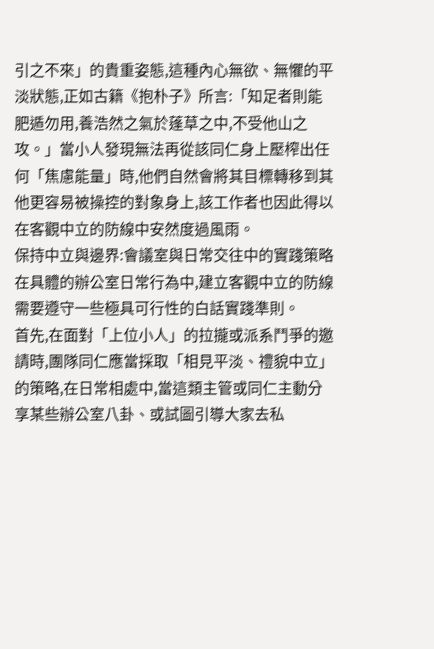引之不來」的貴重姿態,這種內心無欲、無懼的平淡狀態,正如古籍《抱朴子》所言:「知足者則能肥遁勿用,養浩然之氣於蓬草之中,不受他山之攻。」當小人發現無法再從該同仁身上壓榨出任何「焦慮能量」時,他們自然會將其目標轉移到其他更容易被操控的對象身上,該工作者也因此得以在客觀中立的防線中安然度過風雨。
保持中立與邊界:會議室與日常交往中的實踐策略
在具體的辦公室日常行為中,建立客觀中立的防線需要遵守一些極具可行性的白話實踐準則。
首先,在面對「上位小人」的拉攏或派系鬥爭的邀請時,團隊同仁應當採取「相見平淡、禮貌中立」的策略,在日常相處中,當這類主管或同仁主動分享某些辦公室八卦、或試圖引導大家去私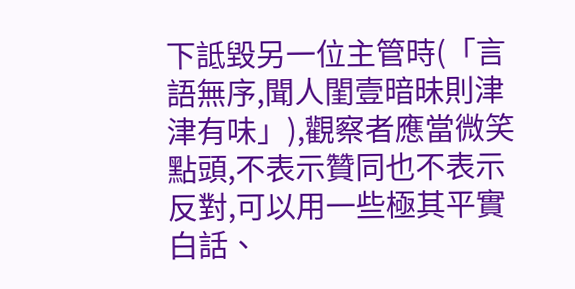下詆毀另一位主管時(「言語無序,聞人閨壹暗昧則津津有味」),觀察者應當微笑點頭,不表示贊同也不表示反對,可以用一些極其平實白話、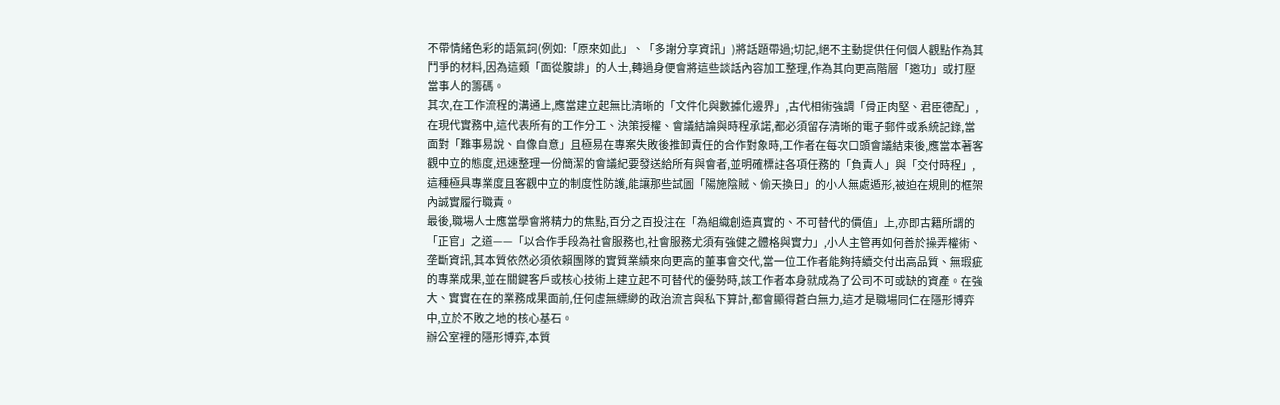不帶情緒色彩的語氣詞(例如:「原來如此」、「多謝分享資訊」)將話題帶過;切記,絕不主動提供任何個人觀點作為其鬥爭的材料,因為這類「面從腹誹」的人士,轉過身便會將這些談話內容加工整理,作為其向更高階層「邀功」或打壓當事人的籌碼。
其次,在工作流程的溝通上,應當建立起無比清晰的「文件化與數據化邊界」,古代相術強調「骨正肉堅、君臣德配」,在現代實務中,這代表所有的工作分工、決策授權、會議結論與時程承諾,都必須留存清晰的電子郵件或系統記錄,當面對「難事易說、自像自意」且極易在專案失敗後推卸責任的合作對象時,工作者在每次口頭會議結束後,應當本著客觀中立的態度,迅速整理一份簡潔的會議紀要發送給所有與會者,並明確標註各項任務的「負責人」與「交付時程」,這種極具專業度且客觀中立的制度性防護,能讓那些試圖「陽施陰賊、偷天換日」的小人無處遁形,被迫在規則的框架內誠實履行職責。
最後,職場人士應當學會將精力的焦點,百分之百投注在「為組織創造真實的、不可替代的價值」上,亦即古籍所謂的「正官」之道——「以合作手段為社會服務也,社會服務尤須有強健之體格與實力」,小人主管再如何善於操弄權術、垄斷資訊,其本質依然必須依賴團隊的實質業績來向更高的董事會交代,當一位工作者能夠持續交付出高品質、無瑕疵的專業成果,並在關鍵客戶或核心技術上建立起不可替代的優勢時,該工作者本身就成為了公司不可或缺的資產。在強大、實實在在的業務成果面前,任何虛無縹緲的政治流言與私下算計,都會顯得蒼白無力,這才是職場同仁在隱形博弈中,立於不敗之地的核心基石。
辦公室裡的隱形博弈,本質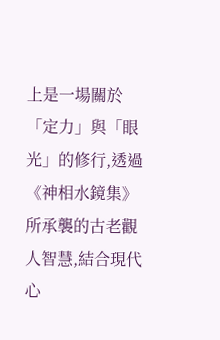上是一場關於「定力」與「眼光」的修行,透過《神相水鏡集》所承襲的古老觀人智慧,結合現代心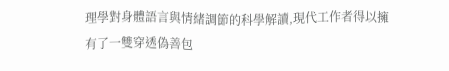理學對身體語言與情緒調節的科學解讀,現代工作者得以擁有了一雙穿透偽善包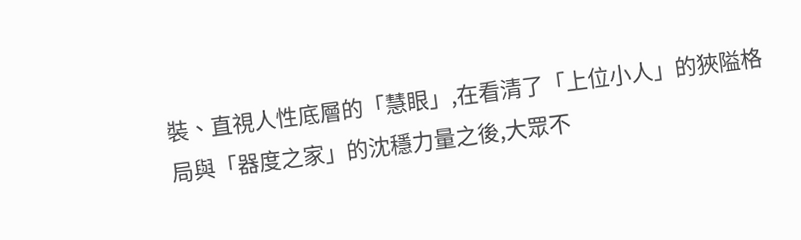裝、直視人性底層的「慧眼」,在看清了「上位小人」的狹隘格局與「器度之家」的沈穩力量之後,大眾不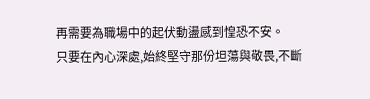再需要為職場中的起伏動盪感到惶恐不安。
只要在內心深處,始終堅守那份坦蕩與敬畏,不斷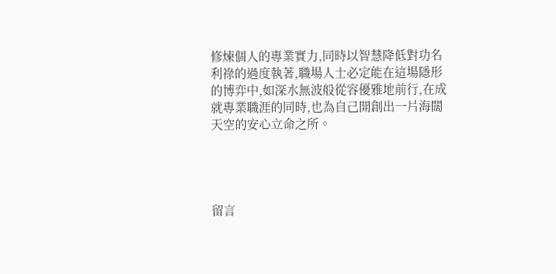修煉個人的專業實力,同時以智慧降低對功名利祿的過度執著,職場人士必定能在這場隱形的博弈中,如深水無波般從容優雅地前行,在成就專業職涯的同時,也為自己開創出一片海闊天空的安心立命之所。




留言